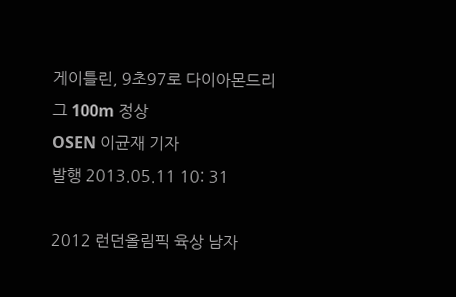게이틀린, 9초97로 다이아몬드리그 100m 정상
OSEN 이균재 기자
발행 2013.05.11 10: 31

2012 런던올림픽 육상 남자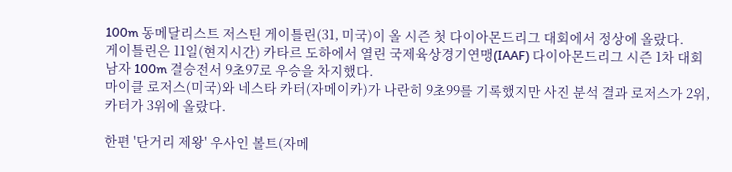100m 동메달리스트 저스틴 게이틀린(31, 미국)이 올 시즌 첫 다이아몬드리그 대회에서 정상에 올랐다.
게이틀린은 11일(현지시간) 카타르 도하에서 열린 국제육상경기연맹(IAAF) 다이아몬드리그 시즌 1차 대회 남자 100m 결승전서 9초97로 우승을 차지했다.
마이클 로저스(미국)와 네스타 카터(자메이카)가 나란히 9초99를 기록했지만 사진 분석 결과 로저스가 2위, 카터가 3위에 올랐다.

한편 '단거리 제왕' 우사인 볼트(자메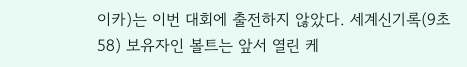이카)는 이번 대회에 출전하지 않았다. 세계신기록(9초58) 보유자인 볼트는 앞서 열린 케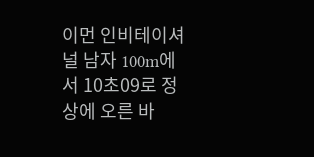이먼 인비테이셔널 남자 100m에서 10초09로 정상에 오른 바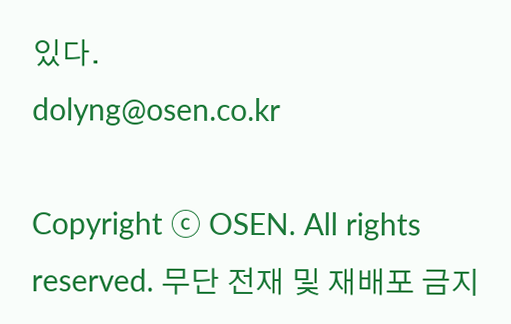있다.
dolyng@osen.co.kr

Copyright ⓒ OSEN. All rights reserved. 무단 전재 및 재배포 금지